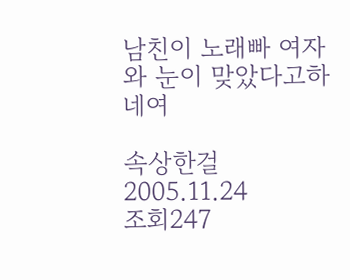남친이 노래빠 여자와 눈이 맞았다고하네여

속상한걸2005.11.24
조회247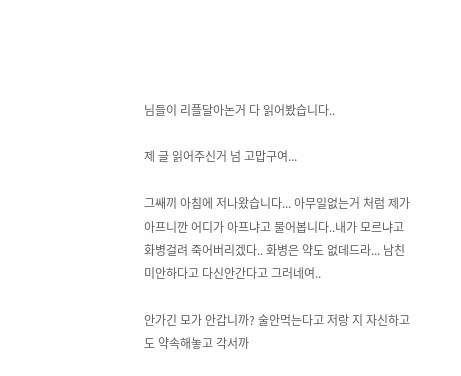님들이 리플달아논거 다 읽어봤습니다..

제 글 읽어주신거 넘 고맙구여...

그쌔끼 아침에 저나왔습니다... 아무일없는거 처럼 제가 아프니깐 어디가 아프냐고 물어봅니다..내가 모르냐고 화병걸려 죽어버리겠다.. 화병은 약도 없데드라... 남친 미안하다고 다신안간다고 그러네여..

안가긴 모가 안갑니까? 술안먹는다고 저랑 지 자신하고도 약속해놓고 각서까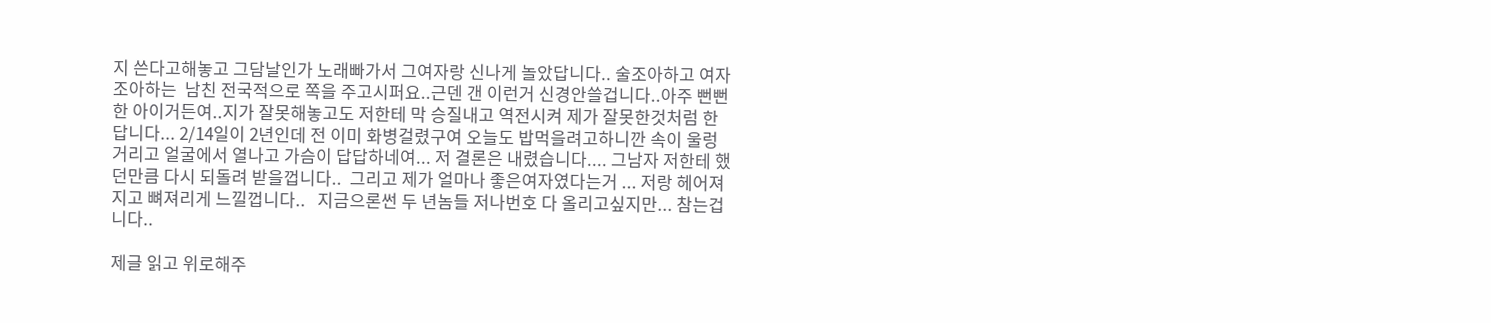지 쓴다고해놓고 그담날인가 노래빠가서 그여자랑 신나게 놀았답니다.. 술조아하고 여자조아하는  남친 전국적으로 쪽을 주고시퍼요..근덴 갠 이런거 신경안쓸겁니다..아주 뻔뻔한 아이거든여..지가 잘못해놓고도 저한테 막 승질내고 역전시켜 제가 잘못한것처럼 한답니다... 2/14일이 2년인데 전 이미 화병걸렸구여 오늘도 밥먹을려고하니깐 속이 울렁거리고 얼굴에서 열나고 가슴이 답답하네여... 저 결론은 내렸습니다.... 그남자 저한테 했던만큼 다시 되돌려 받을껍니다..  그리고 제가 얼마나 좋은여자였다는거 ... 저랑 헤어져지고 뼈져리게 느낄껍니다..   지금으론썬 두 년놈들 저나번호 다 올리고싶지만... 참는겁니다..

제글 읽고 위로해주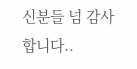신분들 넘 감사합니다..